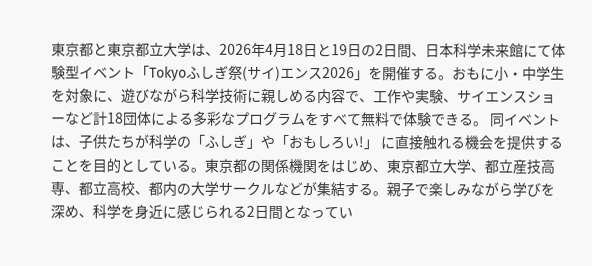東京都と東京都立大学は、2026年4月18日と19日の2日間、日本科学未来館にて体験型イベント「Tokyoふしぎ祭(サイ)エンス2026」を開催する。おもに小・中学生を対象に、遊びながら科学技術に親しめる内容で、工作や実験、サイエンスショーなど計18団体による多彩なプログラムをすべて無料で体験できる。 同イベントは、子供たちが科学の「ふしぎ」や「おもしろい!」 に直接触れる機会を提供することを目的としている。東京都の関係機関をはじめ、東京都立大学、都立産技高専、都立高校、都内の大学サークルなどが集結する。親子で楽しみながら学びを深め、科学を身近に感じられる2日間となってい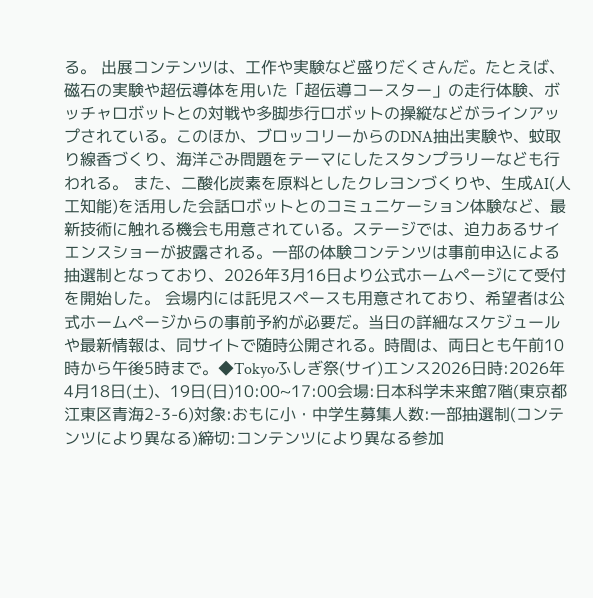る。 出展コンテンツは、工作や実験など盛りだくさんだ。たとえば、磁石の実験や超伝導体を用いた「超伝導コースター」の走行体験、ボッチャロボットとの対戦や多脚歩行ロボットの操縦などがラインアップされている。このほか、ブロッコリーからのDNA抽出実験や、蚊取り線香づくり、海洋ごみ問題をテーマにしたスタンプラリーなども行われる。 また、二酸化炭素を原料としたクレヨンづくりや、生成AI(人工知能)を活用した会話ロボットとのコミュニケーション体験など、最新技術に触れる機会も用意されている。ステージでは、迫力あるサイエンスショーが披露される。一部の体験コンテンツは事前申込による抽選制となっており、2026年3月16日より公式ホームページにて受付を開始した。 会場内には託児スペースも用意されており、希望者は公式ホームページからの事前予約が必要だ。当日の詳細なスケジュールや最新情報は、同サイトで随時公開される。時間は、両日とも午前10時から午後5時まで。◆Tokyoふしぎ祭(サイ)エンス2026日時:2026年4月18日(土)、19日(日)10:00~17:00会場:日本科学未来館7階(東京都江東区青海2-3-6)対象:おもに小・中学生募集人数:一部抽選制(コンテンツにより異なる)締切:コンテンツにより異なる参加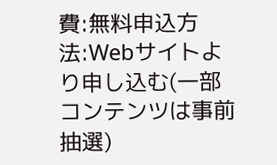費:無料申込方法:Webサイトより申し込む(一部コンテンツは事前抽選)